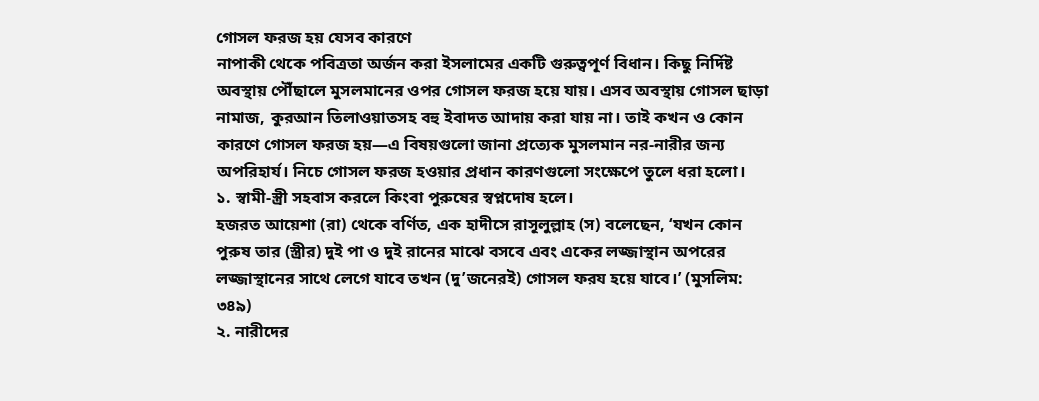গোসল ফরজ হয় যেসব কারণে
নাপাকী থেকে পবিত্রতা অর্জন করা ইসলামের একটি গুরুত্বপূর্ণ বিধান। কিছু নির্দিষ্ট অবস্থায় পৌঁছালে মুসলমানের ওপর গোসল ফরজ হয়ে যায়। এসব অবস্থায় গোসল ছাড়া নামাজ, কুরআন তিলাওয়াতসহ বহু ইবাদত আদায় করা যায় না। তাই কখন ও কোন কারণে গোসল ফরজ হয়—এ বিষয়গুলো জানা প্রত্যেক মুসলমান নর-নারীর জন্য অপরিহার্য। নিচে গোসল ফরজ হওয়ার প্রধান কারণগুলো সংক্ষেপে তুলে ধরা হলো।
১. স্বামী-স্ত্রী সহবাস করলে কিংবা পুরুষের স্বপ্নদোষ হলে।
হজরত আয়েশা (রা) থেকে বর্ণিত, এক হাদীসে রাসূলুল্লাহ (স) বলেছেন, ‘যখন কোন পুরুষ তার (স্ত্রীর) দুই পা ও দুই রানের মাঝে বসবে এবং একের লজ্জাস্থান অপরের লজ্জাস্থানের সাথে লেগে যাবে তখন (দু’জনেরই) গোসল ফরয হয়ে যাবে।’ (মুসলিম: ৩৪৯)
২. নারীদের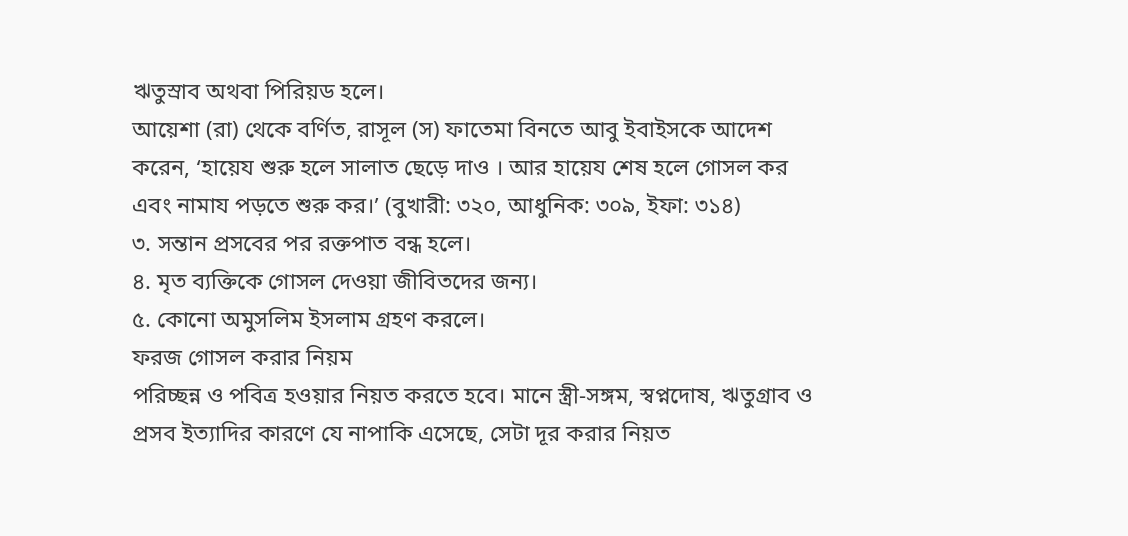ঋতুস্রাব অথবা পিরিয়ড হলে।
আয়েশা (রা) থেকে বর্ণিত, রাসূল (স) ফাতেমা বিনতে আবু ইবাইসকে আদেশ করেন, ‘হায়েয শুরু হলে সালাত ছেড়ে দাও । আর হায়েয শেষ হলে গোসল কর এবং নামায পড়তে শুরু কর।’ (বুখারী: ৩২০, আধুনিক: ৩০৯, ইফা: ৩১৪)
৩. সন্তান প্রসবের পর রক্তপাত বন্ধ হলে।
৪. মৃত ব্যক্তিকে গোসল দেওয়া জীবিতদের জন্য।
৫. কোনো অমুসলিম ইসলাম গ্রহণ করলে।
ফরজ গোসল করার নিয়ম
পরিচ্ছন্ন ও পবিত্র হওয়ার নিয়ত করতে হবে। মানে স্ত্রী-সঙ্গম, স্বপ্নদোষ, ঋতুগ্রাব ও প্রসব ইত্যাদির কারণে যে নাপাকি এসেছে, সেটা দূর করার নিয়ত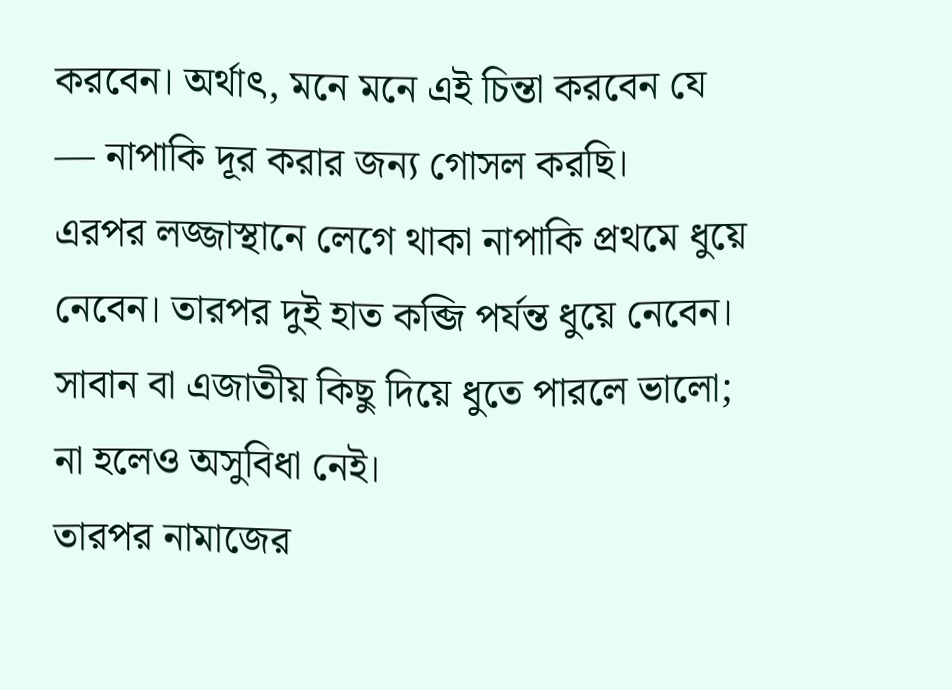করবেন। অর্থাৎ, মনে মনে এই চিন্তা করবেন যে — নাপাকি দূর করার জন্য গোসল করছি।
এরপর লজ্জাস্থানে লেগে থাকা নাপাকি প্রথমে ধুয়ে নেবেন। তারপর দুই হাত কব্জি পর্যন্ত ধুয়ে নেবেন। সাবান বা এজাতীয় কিছু দিয়ে ধুতে পারলে ভালো; না হলেও অসুবিধা নেই।
তারপর নামাজের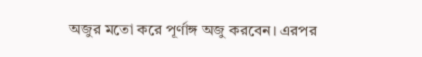অজুর মতো করে পূর্ণাঙ্গ অজু করবেন। এরপর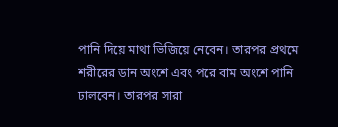পানি দিয়ে মাথা ভিজিয়ে নেবেন। তারপর প্রথমে শরীরের ডান অংশে এবং পরে বাম অংশে পানি ঢালবেন। তারপর সারা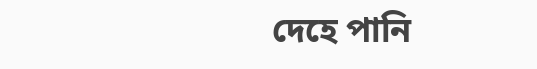দেহে পানি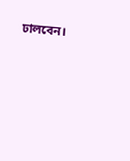ঢালবেন।